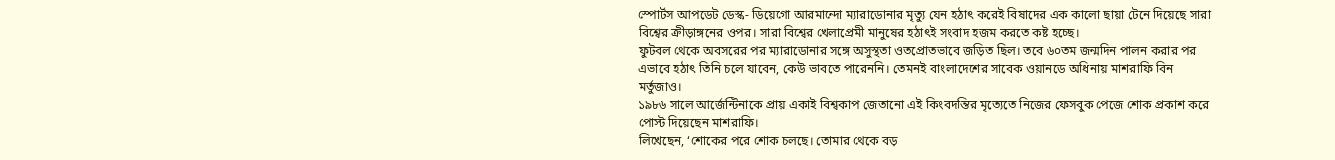স্পোর্টস আপডেট ডেস্ক- ডিয়েগো আরমান্দো ম্যারাডোনার মৃত্যু যেন হঠাৎ করেই বিষাদের এক কালো ছায়া টেনে দিয়েছে সারা বিশ্বের ক্রীড়াঙ্গনের ওপর। সারা বিশ্বের খেলাপ্রেমী মানুষের হঠাৎই সংবাদ হজম করতে কষ্ট হচ্ছে।
ফুটবল থেকে অবসরের পর ম্যারাডোনার সঙ্গে অসুস্থতা ওতপ্রোতভাবে জড়িত ছিল। তবে ৬০তম জন্মদিন পালন করার পর এভাবে হঠাৎ তিনি চলে যাবেন, কেউ ভাবতে পারেননি। তেমনই বাংলাদেশের সাবেক ওয়ানডে অধিনায় মাশরাফি বিন মর্তুজাও।
১৯৮৬ সালে আর্জেন্টিনাকে প্রায় একাই বিশ্বকাপ জেতানো এই কিংবদন্তির মৃত্যেতে নিজের ফেসবুক পেজে শোক প্রকাশ করে পোস্ট দিয়েছেন মাশরাফি।
লিখেছেন, ‘শোকের পরে শোক চলছে। তোমার থেকে বড়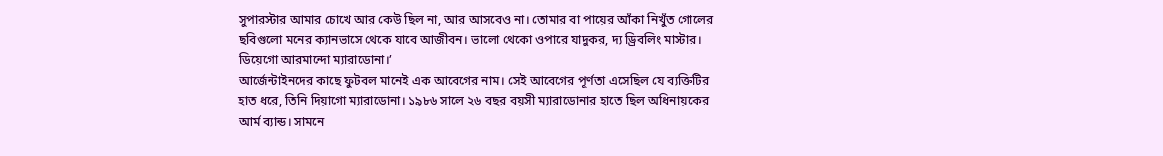সুপারস্টার আমার চোখে আর কেউ ছিল না, আর আসবেও না। তোমার বা পায়ের আঁকা নিখুঁত গোলের ছবিগুলো মনের ক্যানভাসে থেকে যাবে আজীবন। ভালো থেকো ওপারে যাদুকর, দ্য ড্রিবলিং মাস্টার। ডিয়েগো আরমান্দো ম্যারাডোনা।’
আর্জেন্টাইনদের কাছে ফুটবল মানেই এক আবেগের নাম। সেই আবেগের পূর্ণতা এসেছিল যে ব্যক্তিটির হাত ধরে, তিনি দিয়াগো ম্যারাডোনা। ১৯৮৬ সালে ২৬ বছর বয়সী ম্যারাডোনার হাতে ছিল অধিনায়কের আর্ম ব্যান্ড। সামনে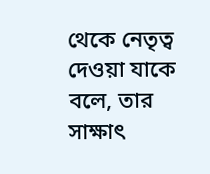থেকে নেতৃত্ব দেওয়া যাকে বলে, তার সাক্ষাৎ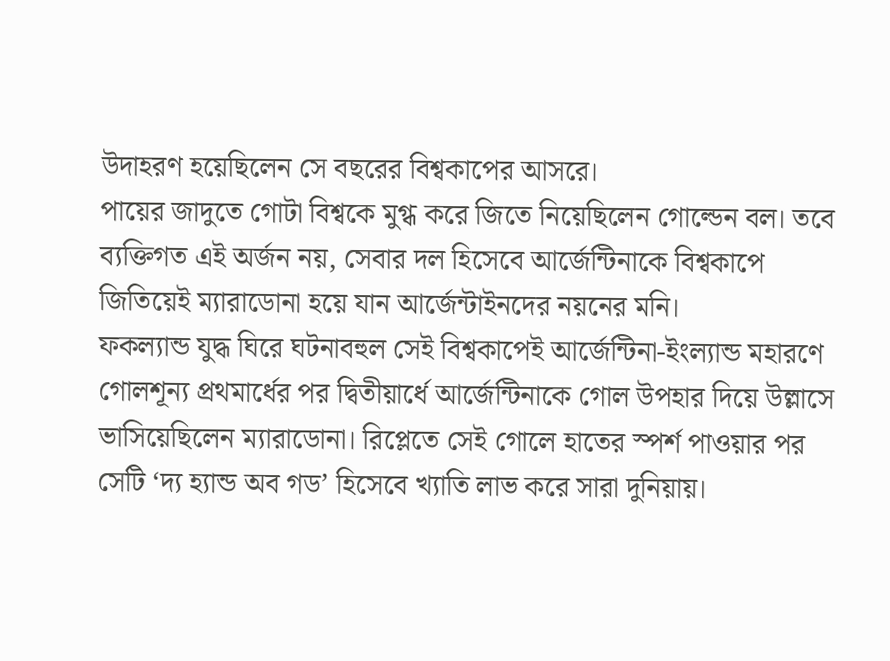উদাহরণ হয়েছিলেন সে বছরের বিশ্বকাপের আসরে।
পায়ের জাদুতে গোটা বিশ্বকে মুগ্ধ করে জিতে নিয়েছিলেন গোল্ডেন বল। তবে ব্যক্তিগত এই অর্জন নয়, সেবার দল হিসেবে আর্জেন্টিনাকে বিশ্বকাপে জিতিয়েই ম্যারাডোনা হয়ে যান আর্জেন্টাইনদের নয়নের মনি।
ফকল্যান্ড যুদ্ধ ঘিরে ঘটনাবহুল সেই বিশ্বকাপেই আর্জেন্টিনা-ইংল্যান্ড মহারণে গোলশূন্য প্রথমার্ধের পর দ্বিতীয়ার্ধে আর্জেন্টিনাকে গোল উপহার দিয়ে উল্লাসে ভাসিয়েছিলেন ম্যারাডোনা। রিপ্লেতে সেই গোলে হাতের স্পর্শ পাওয়ার পর সেটি ‘দ্য হ্যান্ড অব গড’ হিসেবে খ্যাতি লাভ করে সারা দুনিয়ায়।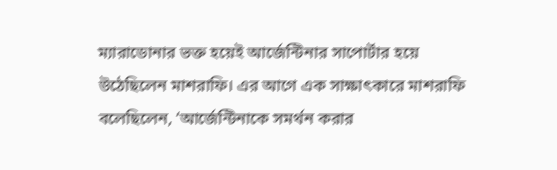ম্যারাডোনার ভক্ত হয়েই আর্জেন্টিনার সাপোর্টার হয়ে উঠেছিলেন মাশরাফি। এর আগে এক সাক্ষাৎকারে মাশরাফি বলেছিলেন, ‘আর্জেন্টিনাকে সমর্থন করার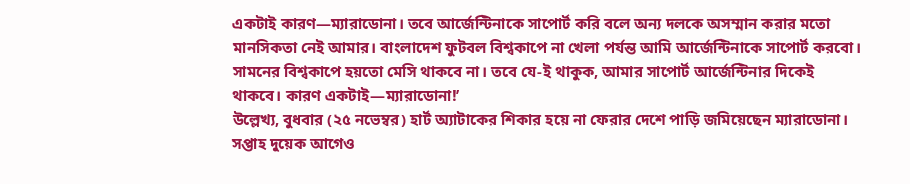একটাই কারণ—ম্যারাডোনা। তবে আর্জেন্টিনাকে সাপোর্ট করি বলে অন্য দলকে অসম্মান করার মতো মানসিকতা নেই আমার। বাংলাদেশ ফুটবল বিশ্বকাপে না খেলা পর্যন্ত আমি আর্জেন্টিনাকে সাপোর্ট করবো। সামনের বিশ্বকাপে হয়তো মেসি থাকবে না। তবে যে-ই থাকুক, আমার সাপোর্ট আর্জেন্টিনার দিকেই থাকবে। কারণ একটাই—ম্যারাডোনা!’
উল্লেখ্য, বুধবার (২৫ নভেম্বর) হার্ট অ্যাটাকের শিকার হয়ে না ফেরার দেশে পাড়ি জমিয়েছেন ম্যারাডোনা। সপ্তাহ দুয়েক আগেও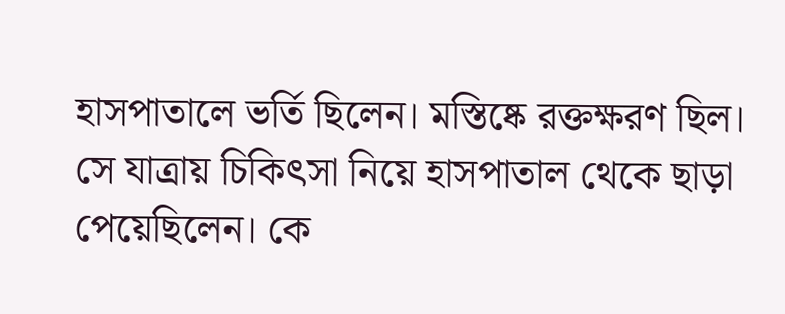হাসপাতালে ভর্তি ছিলেন। মস্তিষ্কে রক্তক্ষরণ ছিল। সে যাত্রায় চিকিৎসা নিয়ে হাসপাতাল থেকে ছাড়া পেয়েছিলেন। কে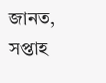জানত, সপ্তাহ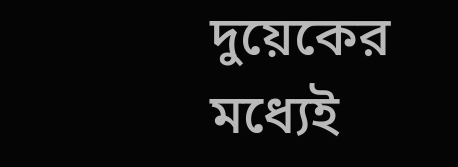দুয়েকের মধ্যেই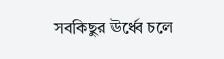সবকিছুর ঊর্ধ্বে চলে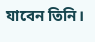যাবেন তিনি।